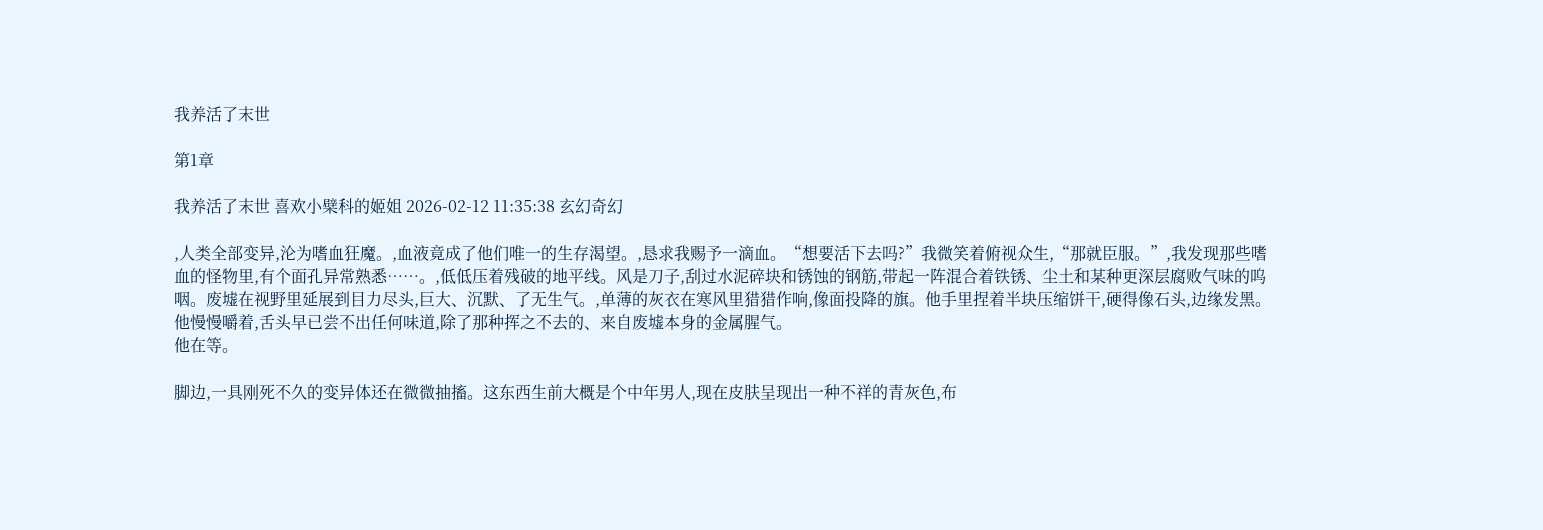我养活了末世

第1章

我养活了末世 喜欢小檗科的姬姐 2026-02-12 11:35:38 玄幻奇幻

,人类全部变异,沦为嗜血狂魔。,血液竟成了他们唯一的生存渴望。,恳求我赐予一滴血。“想要活下去吗?”我微笑着俯视众生,“那就臣服。”,我发现那些嗜血的怪物里,有个面孔异常熟悉……。,低低压着残破的地平线。风是刀子,刮过水泥碎块和锈蚀的钢筋,带起一阵混合着铁锈、尘土和某种更深层腐败气味的呜咽。废墟在视野里延展到目力尽头,巨大、沉默、了无生气。,单薄的灰衣在寒风里猎猎作响,像面投降的旗。他手里捏着半块压缩饼干,硬得像石头,边缘发黑。他慢慢嚼着,舌头早已尝不出任何味道,除了那种挥之不去的、来自废墟本身的金属腥气。
他在等。

脚边,一具刚死不久的变异体还在微微抽搐。这东西生前大概是个中年男人,现在皮肤呈现出一种不祥的青灰色,布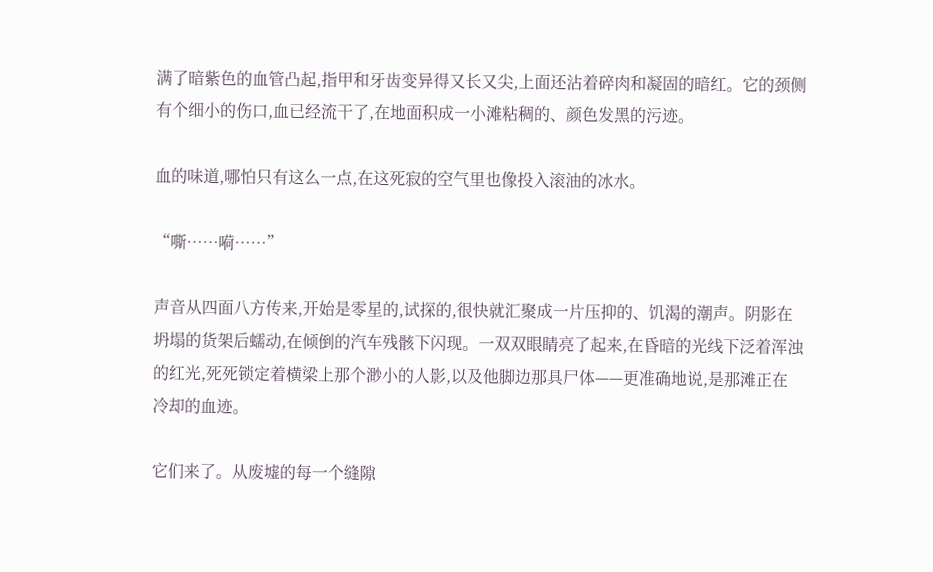满了暗紫色的血管凸起,指甲和牙齿变异得又长又尖,上面还沾着碎肉和凝固的暗红。它的颈侧有个细小的伤口,血已经流干了,在地面积成一小滩粘稠的、颜色发黑的污迹。

血的味道,哪怕只有这么一点,在这死寂的空气里也像投入滚油的冰水。

“嘶……嗬……”

声音从四面八方传来,开始是零星的,试探的,很快就汇聚成一片压抑的、饥渴的潮声。阴影在坍塌的货架后蠕动,在倾倒的汽车残骸下闪现。一双双眼睛亮了起来,在昏暗的光线下泛着浑浊的红光,死死锁定着横梁上那个渺小的人影,以及他脚边那具尸体——更准确地说,是那滩正在冷却的血迹。

它们来了。从废墟的每一个缝隙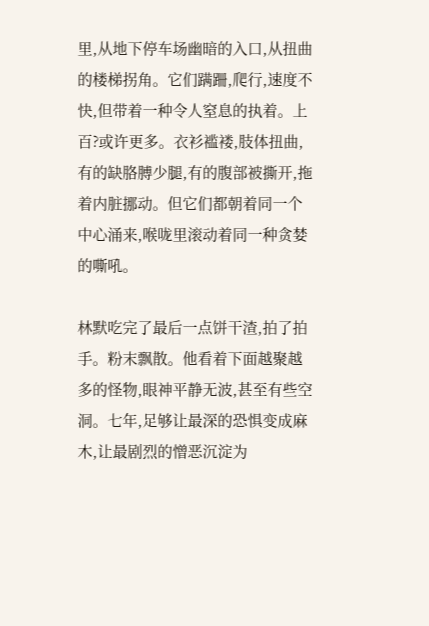里,从地下停车场幽暗的入口,从扭曲的楼梯拐角。它们蹒跚,爬行,速度不快,但带着一种令人窒息的执着。上百?或许更多。衣衫褴褛,肢体扭曲,有的缺胳膊少腿,有的腹部被撕开,拖着内脏挪动。但它们都朝着同一个中心涌来,喉咙里滚动着同一种贪婪的嘶吼。

林默吃完了最后一点饼干渣,拍了拍手。粉末飘散。他看着下面越聚越多的怪物,眼神平静无波,甚至有些空洞。七年,足够让最深的恐惧变成麻木,让最剧烈的憎恶沉淀为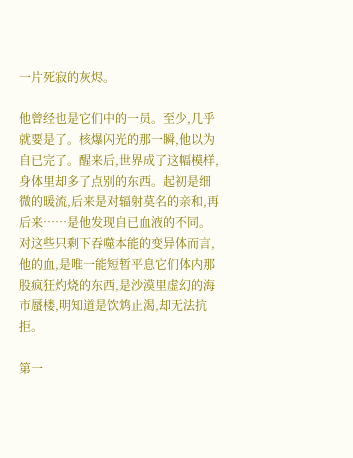一片死寂的灰烬。

他曾经也是它们中的一员。至少,几乎就要是了。核爆闪光的那一瞬,他以为自已完了。醒来后,世界成了这幅模样,身体里却多了点别的东西。起初是细微的暖流,后来是对辐射莫名的亲和,再后来……是他发现自已血液的不同。对这些只剩下吞噬本能的变异体而言,他的血,是唯一能短暂平息它们体内那股疯狂灼烧的东西,是沙漠里虚幻的海市蜃楼,明知道是饮鸩止渴,却无法抗拒。

第一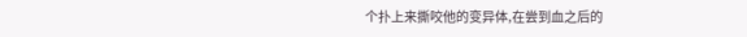个扑上来撕咬他的变异体,在尝到血之后的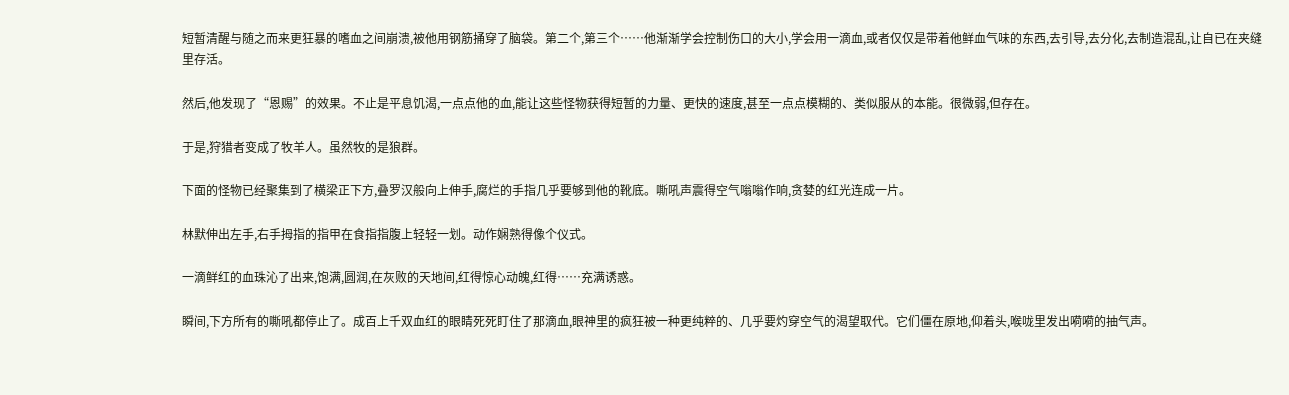短暂清醒与随之而来更狂暴的嗜血之间崩溃,被他用钢筋捅穿了脑袋。第二个,第三个……他渐渐学会控制伤口的大小,学会用一滴血,或者仅仅是带着他鲜血气味的东西,去引导,去分化,去制造混乱,让自已在夹缝里存活。

然后,他发现了“恩赐”的效果。不止是平息饥渴,一点点他的血,能让这些怪物获得短暂的力量、更快的速度,甚至一点点模糊的、类似服从的本能。很微弱,但存在。

于是,狩猎者变成了牧羊人。虽然牧的是狼群。

下面的怪物已经聚集到了横梁正下方,叠罗汉般向上伸手,腐烂的手指几乎要够到他的靴底。嘶吼声震得空气嗡嗡作响,贪婪的红光连成一片。

林默伸出左手,右手拇指的指甲在食指指腹上轻轻一划。动作娴熟得像个仪式。

一滴鲜红的血珠沁了出来,饱满,圆润,在灰败的天地间,红得惊心动魄,红得……充满诱惑。

瞬间,下方所有的嘶吼都停止了。成百上千双血红的眼睛死死盯住了那滴血,眼神里的疯狂被一种更纯粹的、几乎要灼穿空气的渴望取代。它们僵在原地,仰着头,喉咙里发出嗬嗬的抽气声。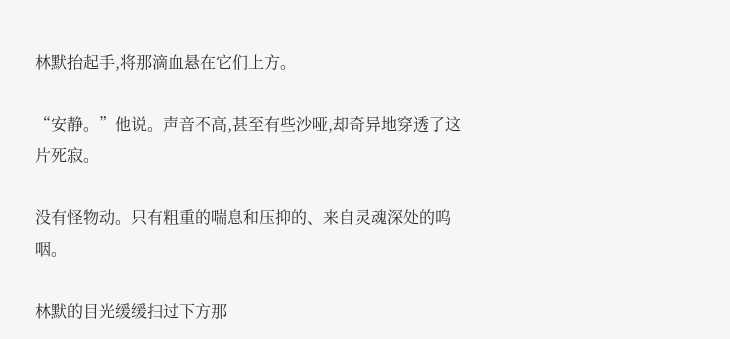林默抬起手,将那滴血悬在它们上方。

“安静。”他说。声音不高,甚至有些沙哑,却奇异地穿透了这片死寂。

没有怪物动。只有粗重的喘息和压抑的、来自灵魂深处的呜咽。

林默的目光缓缓扫过下方那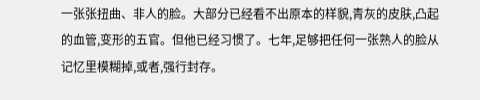一张张扭曲、非人的脸。大部分已经看不出原本的样貌,青灰的皮肤,凸起的血管,变形的五官。但他已经习惯了。七年,足够把任何一张熟人的脸从记忆里模糊掉,或者,强行封存。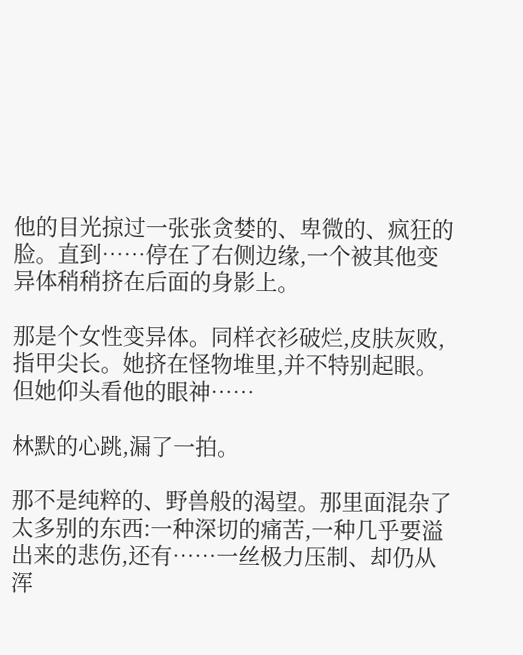他的目光掠过一张张贪婪的、卑微的、疯狂的脸。直到……停在了右侧边缘,一个被其他变异体稍稍挤在后面的身影上。

那是个女性变异体。同样衣衫破烂,皮肤灰败,指甲尖长。她挤在怪物堆里,并不特别起眼。但她仰头看他的眼神……

林默的心跳,漏了一拍。

那不是纯粹的、野兽般的渴望。那里面混杂了太多别的东西:一种深切的痛苦,一种几乎要溢出来的悲伤,还有……一丝极力压制、却仍从浑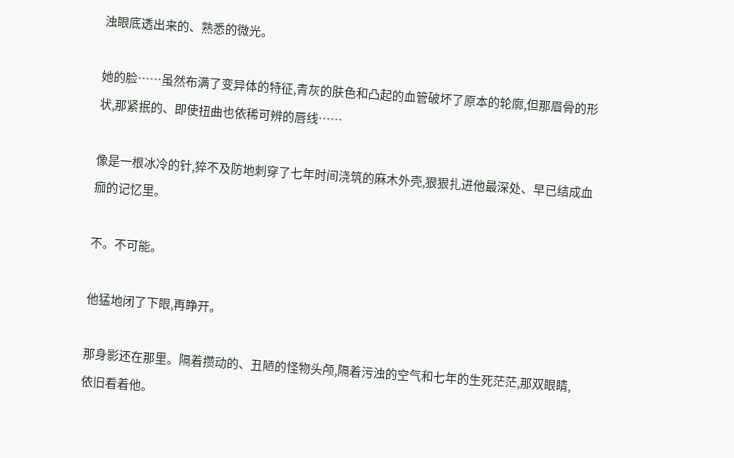浊眼底透出来的、熟悉的微光。

她的脸……虽然布满了变异体的特征,青灰的肤色和凸起的血管破坏了原本的轮廓,但那眉骨的形状,那紧抿的、即使扭曲也依稀可辨的唇线……

像是一根冰冷的针,猝不及防地刺穿了七年时间浇筑的麻木外壳,狠狠扎进他最深处、早已结成血痂的记忆里。

不。不可能。

他猛地闭了下眼,再睁开。

那身影还在那里。隔着攒动的、丑陋的怪物头颅,隔着污浊的空气和七年的生死茫茫,那双眼睛,依旧看着他。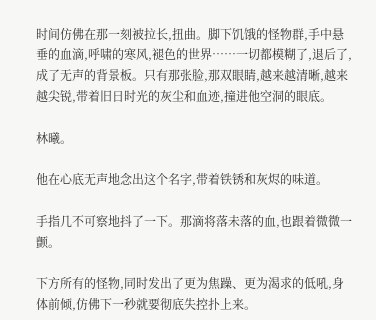时间仿佛在那一刻被拉长,扭曲。脚下饥饿的怪物群,手中悬垂的血滴,呼啸的寒风,褪色的世界……一切都模糊了,退后了,成了无声的背景板。只有那张脸,那双眼睛,越来越清晰,越来越尖锐,带着旧日时光的灰尘和血迹,撞进他空洞的眼底。

林曦。

他在心底无声地念出这个名字,带着铁锈和灰烬的味道。

手指几不可察地抖了一下。那滴将落未落的血,也跟着微微一颤。

下方所有的怪物,同时发出了更为焦躁、更为渴求的低吼,身体前倾,仿佛下一秒就要彻底失控扑上来。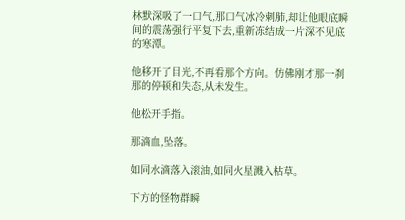林默深吸了一口气,那口气冰冷刺肺,却让他眼底瞬间的震荡强行平复下去,重新冻结成一片深不见底的寒潭。

他移开了目光,不再看那个方向。仿佛刚才那一刹那的停顿和失态,从未发生。

他松开手指。

那滴血,坠落。

如同水滴落入滚油,如同火星溅入枯草。

下方的怪物群瞬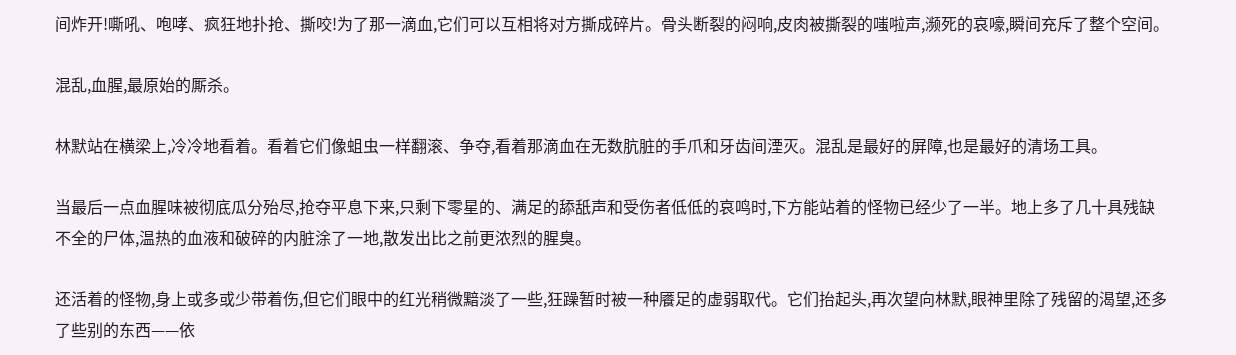间炸开!嘶吼、咆哮、疯狂地扑抢、撕咬!为了那一滴血,它们可以互相将对方撕成碎片。骨头断裂的闷响,皮肉被撕裂的嗤啦声,濒死的哀嚎,瞬间充斥了整个空间。

混乱,血腥,最原始的厮杀。

林默站在横梁上,冷冷地看着。看着它们像蛆虫一样翻滚、争夺,看着那滴血在无数肮脏的手爪和牙齿间湮灭。混乱是最好的屏障,也是最好的清场工具。

当最后一点血腥味被彻底瓜分殆尽,抢夺平息下来,只剩下零星的、满足的舔舐声和受伤者低低的哀鸣时,下方能站着的怪物已经少了一半。地上多了几十具残缺不全的尸体,温热的血液和破碎的内脏涂了一地,散发出比之前更浓烈的腥臭。

还活着的怪物,身上或多或少带着伤,但它们眼中的红光稍微黯淡了一些,狂躁暂时被一种餍足的虚弱取代。它们抬起头,再次望向林默,眼神里除了残留的渴望,还多了些别的东西——依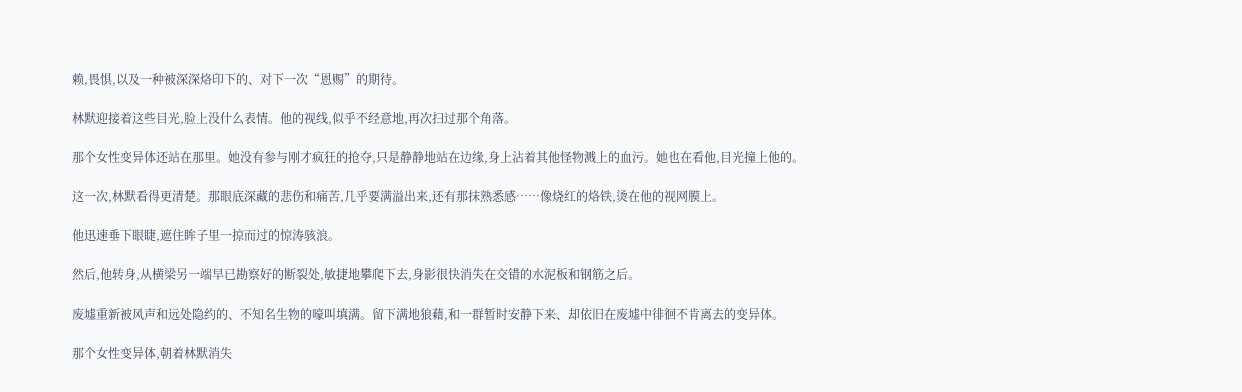赖,畏惧,以及一种被深深烙印下的、对下一次“恩赐”的期待。

林默迎接着这些目光,脸上没什么表情。他的视线,似乎不经意地,再次扫过那个角落。

那个女性变异体还站在那里。她没有参与刚才疯狂的抢夺,只是静静地站在边缘,身上沾着其他怪物溅上的血污。她也在看他,目光撞上他的。

这一次,林默看得更清楚。那眼底深藏的悲伤和痛苦,几乎要满溢出来,还有那抹熟悉感……像烧红的烙铁,烫在他的视网膜上。

他迅速垂下眼睫,遮住眸子里一掠而过的惊涛骇浪。

然后,他转身,从横梁另一端早已勘察好的断裂处,敏捷地攀爬下去,身影很快消失在交错的水泥板和钢筋之后。

废墟重新被风声和远处隐约的、不知名生物的嚎叫填满。留下满地狼藉,和一群暂时安静下来、却依旧在废墟中徘徊不肯离去的变异体。

那个女性变异体,朝着林默消失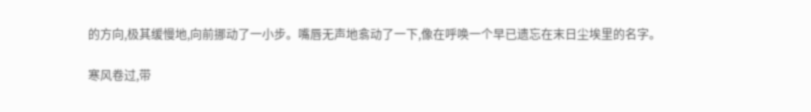的方向,极其缓慢地,向前挪动了一小步。嘴唇无声地翕动了一下,像在呼唤一个早已遗忘在末日尘埃里的名字。

寒风卷过,带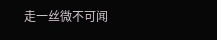走一丝微不可闻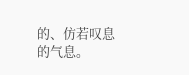的、仿若叹息的气息。